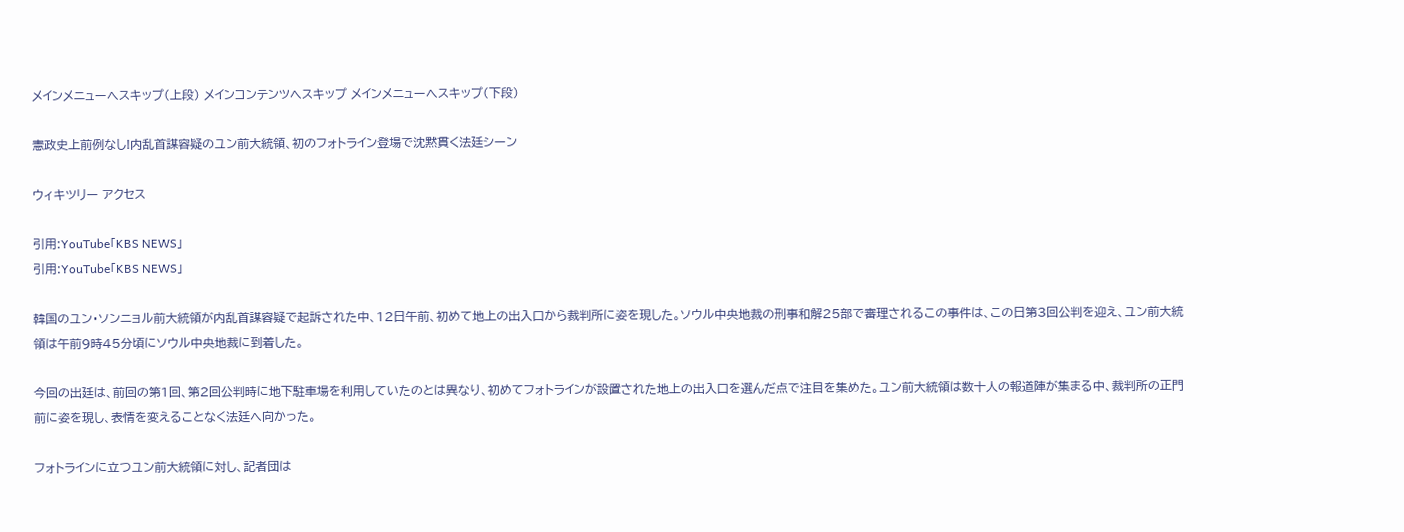メインメニューへスキップ(上段) メインコンテンツへスキップ メインメニューへスキップ(下段)

憲政史上前例なし!内乱首謀容疑のユン前大統領、初のフォトライン登場で沈黙貫く法廷シーン

ウィキツリー アクセス

引用:YouTube「KBS NEWS」
引用:YouTube「KBS NEWS」

韓国のユン・ソンニョル前大統領が内乱首謀容疑で起訴された中、12日午前、初めて地上の出入口から裁判所に姿を現した。ソウル中央地裁の刑事和解25部で審理されるこの事件は、この日第3回公判を迎え、ユン前大統領は午前9時45分頃にソウル中央地裁に到着した。

今回の出廷は、前回の第1回、第2回公判時に地下駐車場を利用していたのとは異なり、初めてフォトラインが設置された地上の出入口を選んだ点で注目を集めた。ユン前大統領は数十人の報道陣が集まる中、裁判所の正門前に姿を現し、表情を変えることなく法廷へ向かった。

フォトラインに立つユン前大統領に対し、記者団は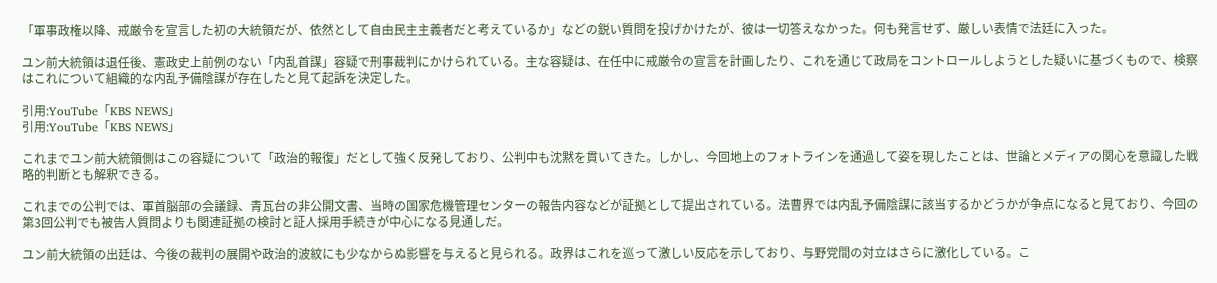「軍事政権以降、戒厳令を宣言した初の大統領だが、依然として自由民主主義者だと考えているか」などの鋭い質問を投げかけたが、彼は一切答えなかった。何も発言せず、厳しい表情で法廷に入った。

ユン前大統領は退任後、憲政史上前例のない「内乱首謀」容疑で刑事裁判にかけられている。主な容疑は、在任中に戒厳令の宣言を計画したり、これを通じて政局をコントロールしようとした疑いに基づくもので、検察はこれについて組織的な内乱予備陰謀が存在したと見て起訴を決定した。

引用:YouTube「KBS NEWS」
引用:YouTube「KBS NEWS」

これまでユン前大統領側はこの容疑について「政治的報復」だとして強く反発しており、公判中も沈黙を貫いてきた。しかし、今回地上のフォトラインを通過して姿を現したことは、世論とメディアの関心を意識した戦略的判断とも解釈できる。

これまでの公判では、軍首脳部の会議録、青瓦台の非公開文書、当時の国家危機管理センターの報告内容などが証拠として提出されている。法曹界では内乱予備陰謀に該当するかどうかが争点になると見ており、今回の第3回公判でも被告人質問よりも関連証拠の検討と証人採用手続きが中心になる見通しだ。

ユン前大統領の出廷は、今後の裁判の展開や政治的波紋にも少なからぬ影響を与えると見られる。政界はこれを巡って激しい反応を示しており、与野党間の対立はさらに激化している。こ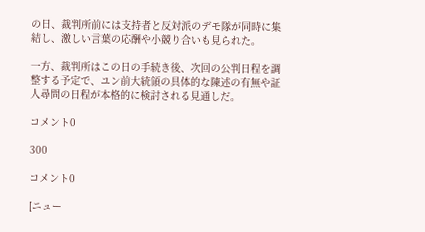の日、裁判所前には支持者と反対派のデモ隊が同時に集結し、激しい言葉の応酬や小競り合いも見られた。

一方、裁判所はこの日の手続き後、次回の公判日程を調整する予定で、ユン前大統領の具体的な陳述の有無や証人尋問の日程が本格的に検討される見通しだ。

コメント0

300

コメント0

[ニュー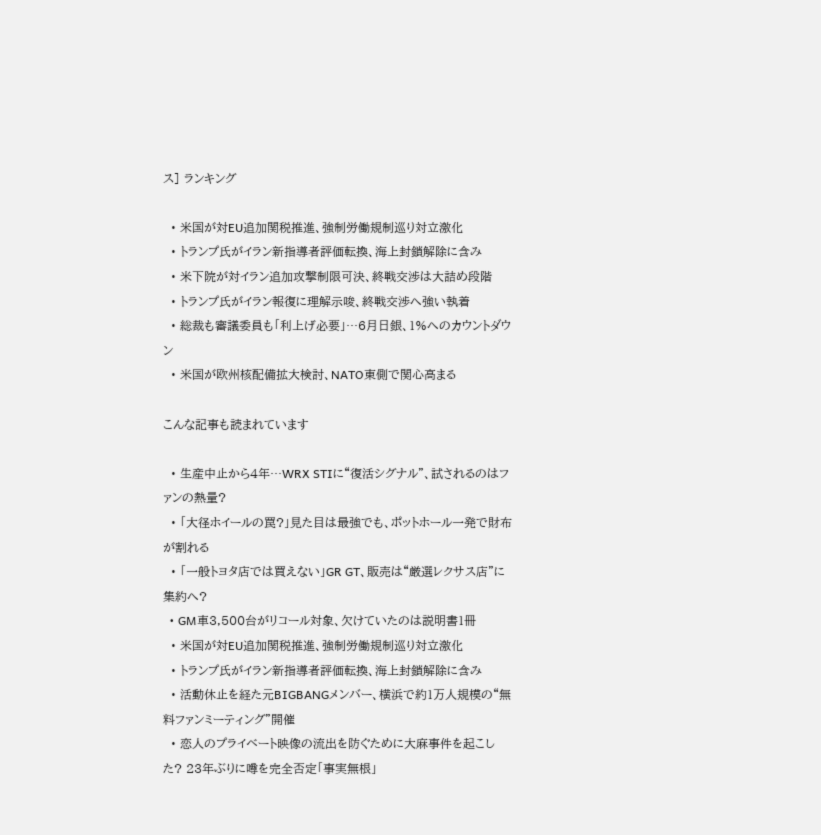ス] ランキング

  • 米国が対EU追加関税推進、強制労働規制巡り対立激化
  • トランプ氏がイラン新指導者評価転換、海上封鎖解除に含み
  • 米下院が対イラン追加攻撃制限可決、終戦交渉は大詰め段階
  • トランプ氏がイラン報復に理解示唆、終戦交渉へ強い執着
  • 総裁も審議委員も「利上げ必要」…6月日銀、1%へのカウントダウン
  • 米国が欧州核配備拡大検討、NATO東側で関心高まる

こんな記事も読まれています

  • 生産中止から4年…WRX STIに“復活シグナル”、試されるのはファンの熱量?
  • 「大径ホイールの罠?」見た目は最強でも、ポットホール一発で財布が割れる
  • 「一般トヨタ店では買えない」GR GT、販売は“厳選レクサス店”に集約へ?
  • GM車3,500台がリコール対象、欠けていたのは説明書1冊
  • 米国が対EU追加関税推進、強制労働規制巡り対立激化
  • トランプ氏がイラン新指導者評価転換、海上封鎖解除に含み
  • 活動休止を経た元BIGBANGメンバー、横浜で約1万人規模の“無料ファンミーティング”開催
  • 恋人のプライベート映像の流出を防ぐために大麻事件を起こした? 23年ぶりに噂を完全否定「事実無根」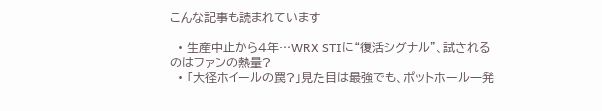こんな記事も読まれています

  • 生産中止から4年…WRX STIに“復活シグナル”、試されるのはファンの熱量?
  • 「大径ホイールの罠?」見た目は最強でも、ポットホール一発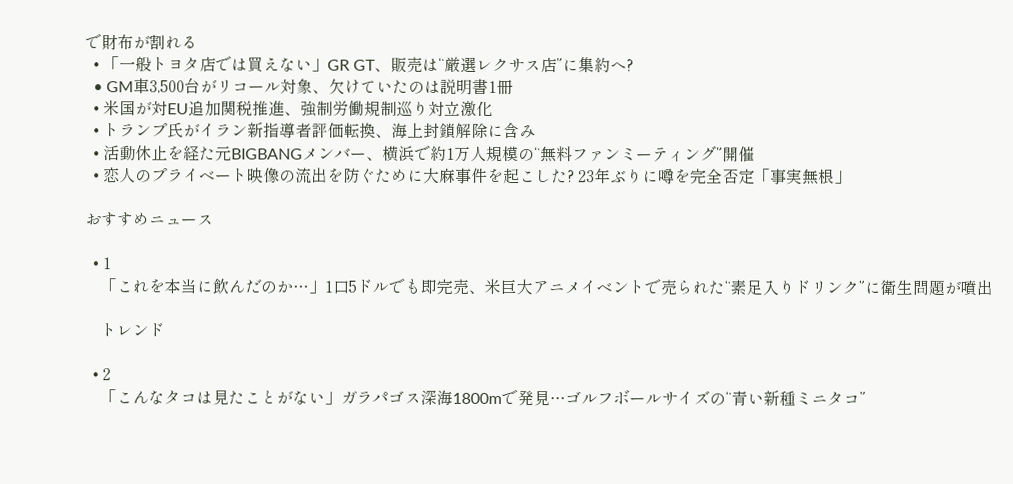で財布が割れる
  • 「一般トヨタ店では買えない」GR GT、販売は“厳選レクサス店”に集約へ?
  • GM車3,500台がリコール対象、欠けていたのは説明書1冊
  • 米国が対EU追加関税推進、強制労働規制巡り対立激化
  • トランプ氏がイラン新指導者評価転換、海上封鎖解除に含み
  • 活動休止を経た元BIGBANGメンバー、横浜で約1万人規模の“無料ファンミーティング”開催
  • 恋人のプライベート映像の流出を防ぐために大麻事件を起こした? 23年ぶりに噂を完全否定「事実無根」

おすすめニュース

  • 1
    「これを本当に飲んだのか…」1口5ドルでも即完売、米巨大アニメイベントで売られた“素足入りドリンク”に衛生問題が噴出

    トレンド

  • 2
    「こんなタコは見たことがない」ガラパゴス深海1800mで発見…ゴルフボールサイズの“青い新種ミニタコ”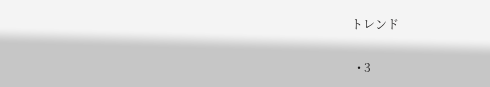トレンド

  • 3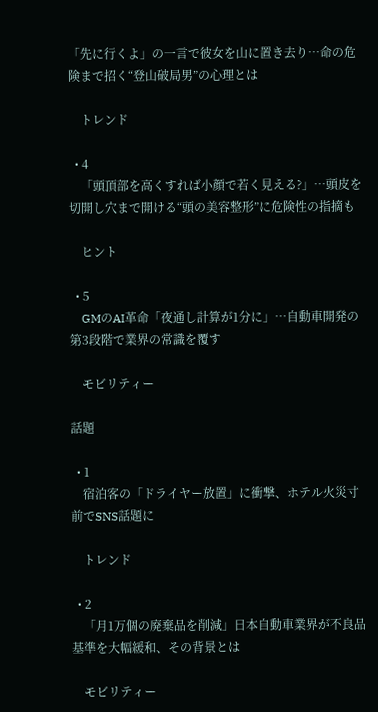「先に行くよ」の一言で彼女を山に置き去り…命の危険まで招く“登山破局男”の心理とは

    トレンド

  • 4
    「頭頂部を高くすれば小顔で若く見える?」…頭皮を切開し穴まで開ける“頭の美容整形”に危険性の指摘も

    ヒント

  • 5
    GMのAI革命「夜通し計算が1分に」…自動車開発の第3段階で業界の常識を覆す

    モビリティー

話題

  • 1
    宿泊客の「ドライヤー放置」に衝撃、ホテル火災寸前でSNS話題に

    トレンド

  • 2
    「月1万個の廃棄品を削減」日本自動車業界が不良品基準を大幅緩和、その背景とは

    モビリティー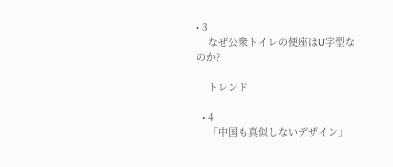• 3
    なぜ公衆トイレの便座はU字型なのか?

    トレンド

  • 4
    「中国も真似しないデザイン」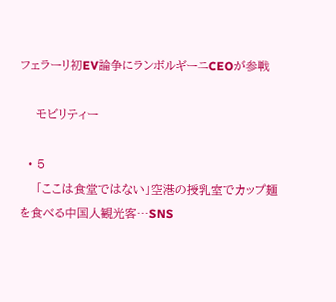フェラーリ初EV論争にランボルギーニCEOが参戦

    モビリティー

  • 5
    「ここは食堂ではない」空港の授乳室でカップ麺を食べる中国人観光客…SNS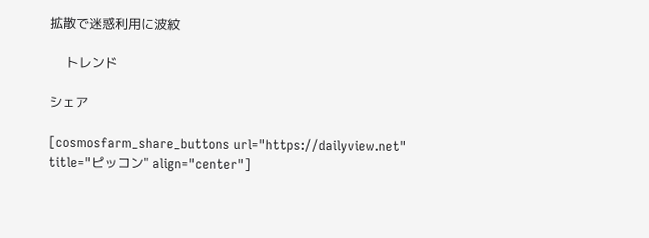拡散で迷惑利用に波紋

    トレンド

シェア

[cosmosfarm_share_buttons url="https://dailyview.net" title="ピッコン" align="center"]